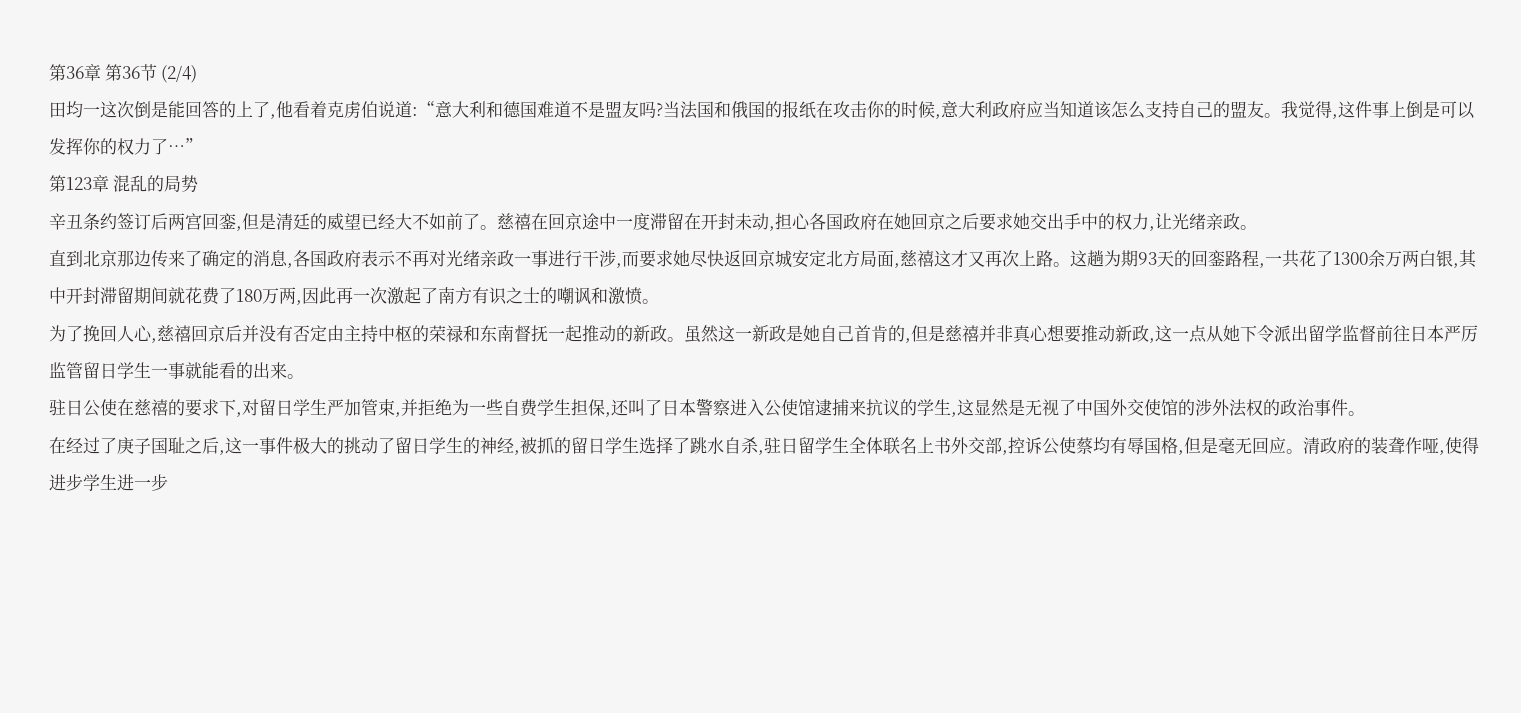第36章 第36节 (2/4)
田均一这次倒是能回答的上了,他看着克虏伯说道:“意大利和德国难道不是盟友吗?当法国和俄国的报纸在攻击你的时候,意大利政府应当知道该怎么支持自己的盟友。我觉得,这件事上倒是可以发挥你的权力了…”
第123章 混乱的局势
辛丑条约签订后两宫回銮,但是清廷的威望已经大不如前了。慈禧在回京途中一度滞留在开封未动,担心各国政府在她回京之后要求她交出手中的权力,让光绪亲政。
直到北京那边传来了确定的消息,各国政府表示不再对光绪亲政一事进行干涉,而要求她尽快返回京城安定北方局面,慈禧这才又再次上路。这趟为期93天的回銮路程,一共花了1300余万两白银,其中开封滞留期间就花费了180万两,因此再一次激起了南方有识之士的嘲讽和激愤。
为了挽回人心,慈禧回京后并没有否定由主持中枢的荣禄和东南督抚一起推动的新政。虽然这一新政是她自己首肯的,但是慈禧并非真心想要推动新政,这一点从她下令派出留学监督前往日本严厉监管留日学生一事就能看的出来。
驻日公使在慈禧的要求下,对留日学生严加管束,并拒绝为一些自费学生担保,还叫了日本警察进入公使馆逮捕来抗议的学生,这显然是无视了中国外交使馆的涉外法权的政治事件。
在经过了庚子国耻之后,这一事件极大的挑动了留日学生的神经,被抓的留日学生选择了跳水自杀,驻日留学生全体联名上书外交部,控诉公使蔡均有辱国格,但是毫无回应。清政府的装聋作哑,使得进步学生进一步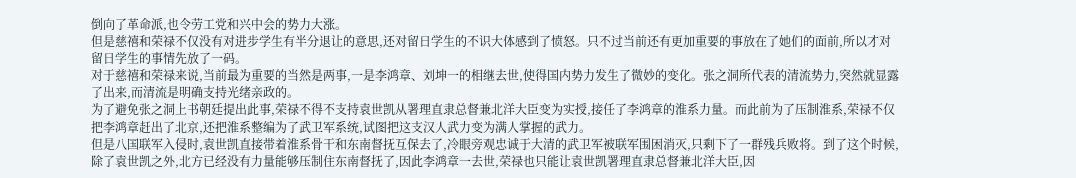倒向了革命派,也令劳工党和兴中会的势力大涨。
但是慈禧和荣禄不仅没有对进步学生有半分退让的意思,还对留日学生的不识大体感到了愤怒。只不过当前还有更加重要的事放在了她们的面前,所以才对留日学生的事情先放了一码。
对于慈禧和荣禄来说,当前最为重要的当然是两事,一是李鸿章、刘坤一的相继去世,使得国内势力发生了微妙的变化。张之洞所代表的清流势力,突然就显露了出来,而清流是明确支持光绪亲政的。
为了避免张之洞上书朝廷提出此事,荣禄不得不支持袁世凯从署理直隶总督兼北洋大臣变为实授,接任了李鸿章的淮系力量。而此前为了压制淮系,荣禄不仅把李鸿章赶出了北京,还把淮系整编为了武卫军系统,试图把这支汉人武力变为满人掌握的武力。
但是八国联军入侵时,袁世凯直接带着淮系骨干和东南督抚互保去了,冷眼旁观忠诚于大清的武卫军被联军围困消灭,只剩下了一群残兵败将。到了这个时候,除了袁世凯之外,北方已经没有力量能够压制住东南督抚了,因此李鸿章一去世,荣禄也只能让袁世凯署理直隶总督兼北洋大臣,因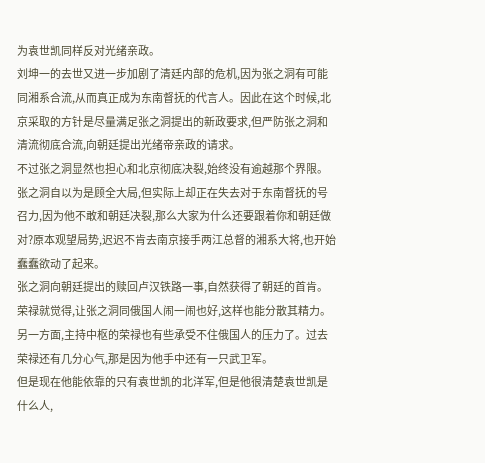为袁世凯同样反对光绪亲政。
刘坤一的去世又进一步加剧了清廷内部的危机,因为张之洞有可能同湘系合流,从而真正成为东南督抚的代言人。因此在这个时候,北京采取的方针是尽量满足张之洞提出的新政要求,但严防张之洞和清流彻底合流,向朝廷提出光绪帝亲政的请求。
不过张之洞显然也担心和北京彻底决裂,始终没有逾越那个界限。张之洞自以为是顾全大局,但实际上却正在失去对于东南督抚的号召力,因为他不敢和朝廷决裂,那么大家为什么还要跟着你和朝廷做对?原本观望局势,迟迟不肯去南京接手两江总督的湘系大将,也开始蠢蠢欲动了起来。
张之洞向朝廷提出的赎回卢汉铁路一事,自然获得了朝廷的首肯。荣禄就觉得,让张之洞同俄国人闹一闹也好,这样也能分散其精力。另一方面,主持中枢的荣禄也有些承受不住俄国人的压力了。过去荣禄还有几分心气,那是因为他手中还有一只武卫军。
但是现在他能依靠的只有袁世凯的北洋军,但是他很清楚袁世凯是什么人,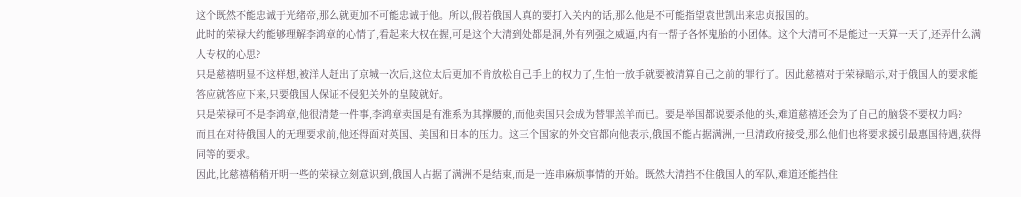这个既然不能忠诚于光绪帝,那么就更加不可能忠诚于他。所以,假若俄国人真的要打入关内的话,那么他是不可能指望袁世凯出来忠贞报国的。
此时的荣禄大约能够理解李鸿章的心情了,看起来大权在握,可是这个大清到处都是洞,外有列强之威逼,内有一帮子各怀鬼胎的小团体。这个大清可不是能过一天算一天了,还弄什么满人专权的心思?
只是慈禧明显不这样想,被洋人赶出了京城一次后,这位太后更加不肯放松自己手上的权力了,生怕一放手就要被清算自己之前的罪行了。因此慈禧对于荣禄暗示,对于俄国人的要求能答应就答应下来,只要俄国人保证不侵犯关外的皇陵就好。
只是荣禄可不是李鸿章,他很清楚一件事,李鸿章卖国是有淮系为其撑腰的,而他卖国只会成为替罪羔羊而已。要是举国都说要杀他的头,难道慈禧还会为了自己的脑袋不要权力吗?
而且在对待俄国人的无理要求前,他还得面对英国、美国和日本的压力。这三个国家的外交官都向他表示,俄国不能占据满洲,一旦清政府接受,那么他们也将要求援引最惠国待遇,获得同等的要求。
因此,比慈禧稍稍开明一些的荣禄立刻意识到,俄国人占据了满洲不是结束,而是一连串麻烦事情的开始。既然大清挡不住俄国人的军队,难道还能挡住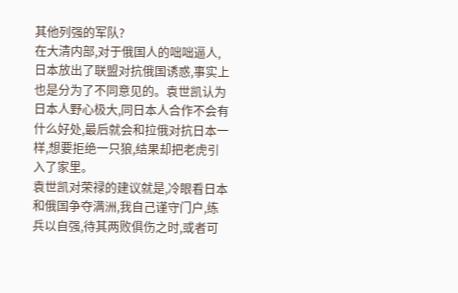其他列强的军队?
在大清内部,对于俄国人的咄咄逼人,日本放出了联盟对抗俄国诱惑,事实上也是分为了不同意见的。袁世凯认为日本人野心极大,同日本人合作不会有什么好处,最后就会和拉俄对抗日本一样,想要拒绝一只狼,结果却把老虎引入了家里。
袁世凯对荣禄的建议就是,冷眼看日本和俄国争夺满洲,我自己谨守门户,练兵以自强,待其两败俱伤之时,或者可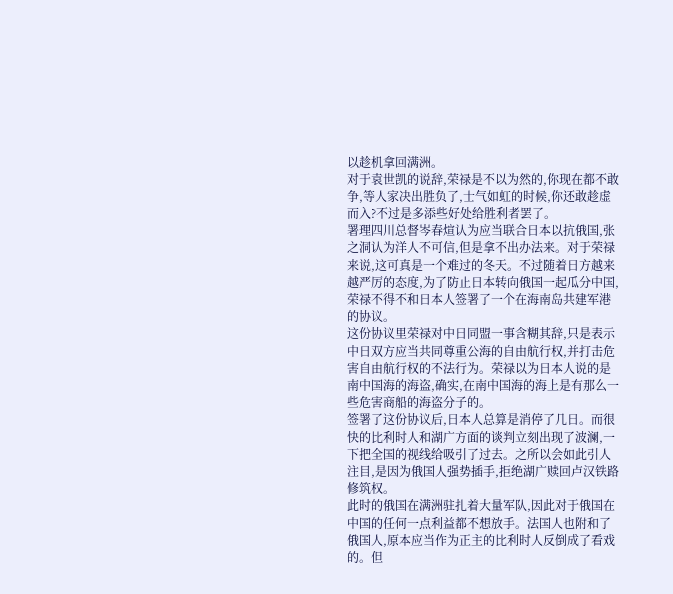以趁机拿回满洲。
对于袁世凯的说辞,荣禄是不以为然的,你现在都不敢争,等人家决出胜负了,士气如虹的时候,你还敢趁虚而入?不过是多添些好处给胜利者罢了。
署理四川总督岑春煊认为应当联合日本以抗俄国,张之洞认为洋人不可信,但是拿不出办法来。对于荣禄来说,这可真是一个难过的冬天。不过随着日方越来越严厉的态度,为了防止日本转向俄国一起瓜分中国,荣禄不得不和日本人签署了一个在海南岛共建军港的协议。
这份协议里荣禄对中日同盟一事含糊其辞,只是表示中日双方应当共同尊重公海的自由航行权,并打击危害自由航行权的不法行为。荣禄以为日本人说的是南中国海的海盗,确实,在南中国海的海上是有那么一些危害商船的海盗分子的。
签署了这份协议后,日本人总算是消停了几日。而很快的比利时人和湖广方面的谈判立刻出现了波澜,一下把全国的视线给吸引了过去。之所以会如此引人注目,是因为俄国人强势插手,拒绝湖广赎回卢汉铁路修筑权。
此时的俄国在满洲驻扎着大量军队,因此对于俄国在中国的任何一点利益都不想放手。法国人也附和了俄国人,原本应当作为正主的比利时人反倒成了看戏的。但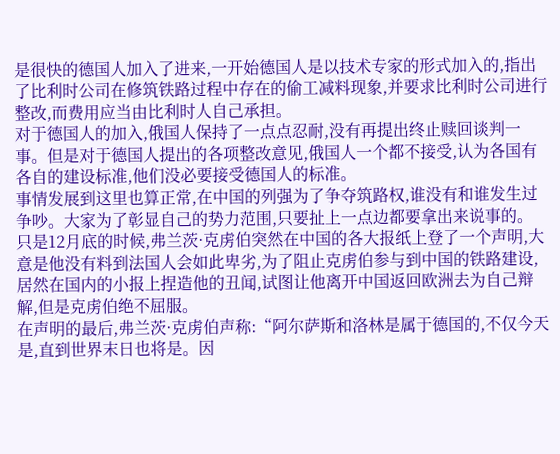是很快的德国人加入了进来,一开始德国人是以技术专家的形式加入的,指出了比利时公司在修筑铁路过程中存在的偷工减料现象,并要求比利时公司进行整改,而费用应当由比利时人自己承担。
对于德国人的加入,俄国人保持了一点点忍耐,没有再提出终止赎回谈判一事。但是对于德国人提出的各项整改意见,俄国人一个都不接受,认为各国有各自的建设标准,他们没必要接受德国人的标准。
事情发展到这里也算正常,在中国的列强为了争夺筑路权,谁没有和谁发生过争吵。大家为了彰显自己的势力范围,只要扯上一点边都要拿出来说事的。
只是12月底的时候,弗兰茨·克虏伯突然在中国的各大报纸上登了一个声明,大意是他没有料到法国人会如此卑劣,为了阻止克虏伯参与到中国的铁路建设,居然在国内的小报上捏造他的丑闻,试图让他离开中国返回欧洲去为自己辩解,但是克虏伯绝不屈服。
在声明的最后,弗兰茨·克虏伯声称:“阿尔萨斯和洛林是属于德国的,不仅今天是,直到世界末日也将是。因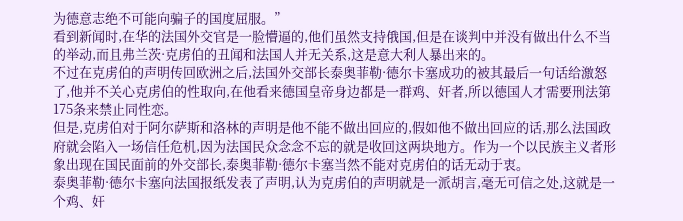为德意志绝不可能向骗子的国度屈服。”
看到新闻时,在华的法国外交官是一脸懵逼的,他们虽然支持俄国,但是在谈判中并没有做出什么不当的举动,而且弗兰茨·克虏伯的丑闻和法国人并无关系,这是意大利人暴出来的。
不过在克虏伯的声明传回欧洲之后,法国外交部长泰奥菲勒·德尔卡塞成功的被其最后一句话给激怒了,他并不关心克虏伯的性取向,在他看来德国皇帝身边都是一群鸡、奸者,所以德国人才需要刑法第175条来禁止同性恋。
但是,克虏伯对于阿尔萨斯和洛林的声明是他不能不做出回应的,假如他不做出回应的话,那么法国政府就会陷入一场信任危机,因为法国民众念念不忘的就是收回这两块地方。作为一个以民族主义者形象出现在国民面前的外交部长,泰奥菲勒·德尔卡塞当然不能对克虏伯的话无动于衷。
泰奥菲勒·德尔卡塞向法国报纸发表了声明,认为克虏伯的声明就是一派胡言,毫无可信之处,这就是一个鸡、奸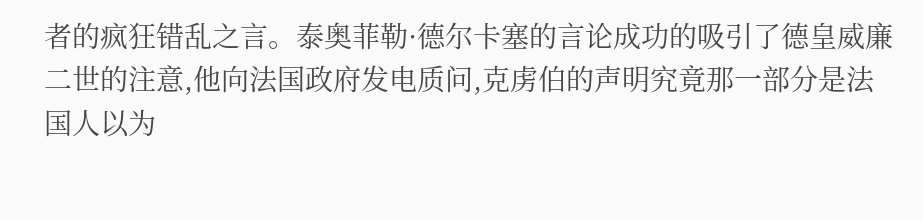者的疯狂错乱之言。泰奥菲勒·德尔卡塞的言论成功的吸引了德皇威廉二世的注意,他向法国政府发电质问,克虏伯的声明究竟那一部分是法国人以为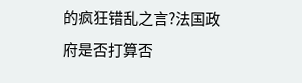的疯狂错乱之言?法国政府是否打算否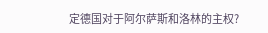定德国对于阿尔萨斯和洛林的主权?